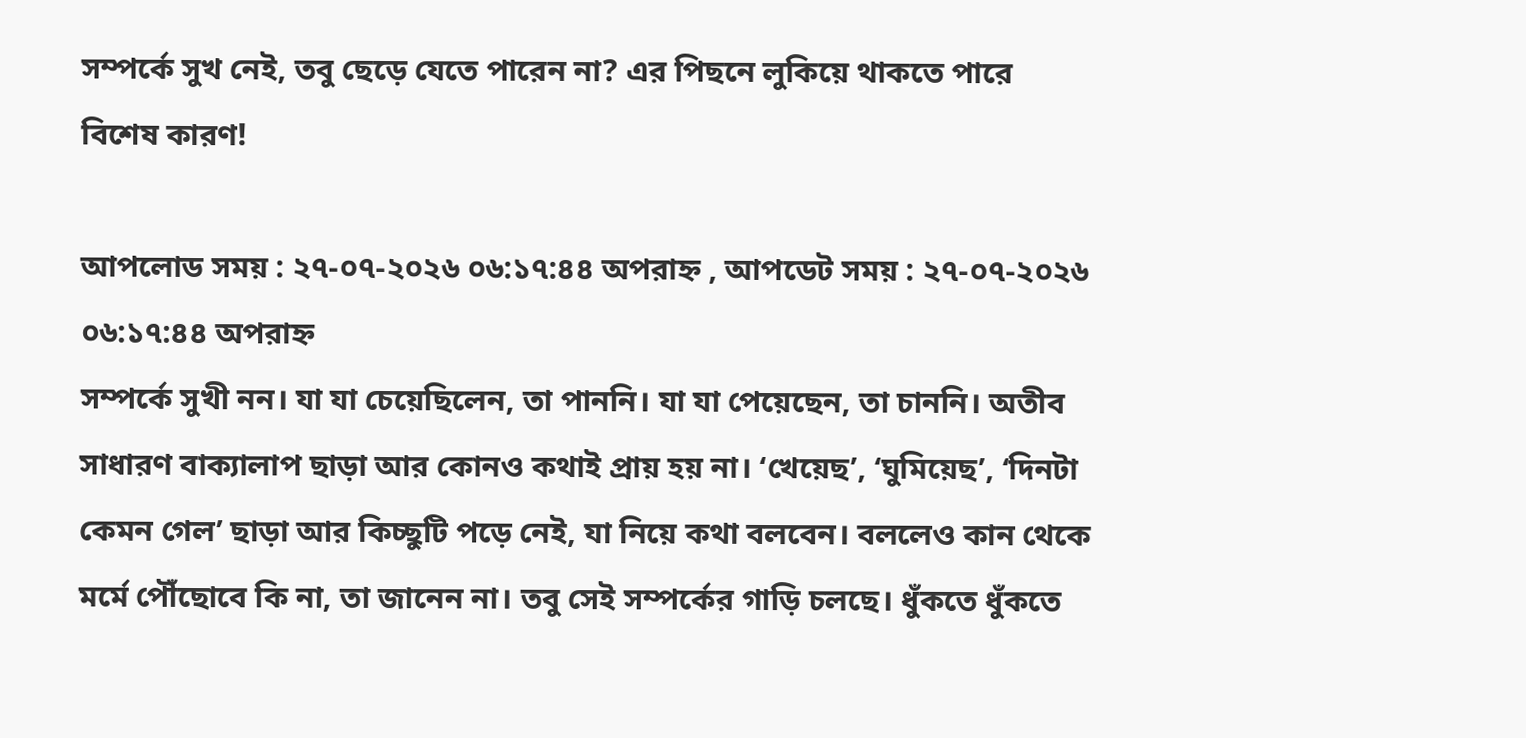সম্পর্কে সুখ নেই, তবু ছেড়ে যেতে পারেন না? এর পিছনে লুকিয়ে থাকতে পারে বিশেষ কারণ!

আপলোড সময় : ২৭-০৭-২০২৬ ০৬:১৭:৪৪ অপরাহ্ন , আপডেট সময় : ২৭-০৭-২০২৬ ০৬:১৭:৪৪ অপরাহ্ন
সম্পর্কে সুখী নন। যা যা চেয়েছিলেন, তা পাননি। যা যা পেয়েছেন, তা চাননি। অতীব সাধারণ বাক্যালাপ ছাড়া আর কোনও কথাই প্রায় হয় না। ‘খেয়েছ’, ‘ঘুমিয়েছ’, ‘দিনটা কেমন গেল’ ছাড়া আর কিচ্ছুটি পড়ে নেই, যা নিয়ে কথা বলবেন। বললেও কান থেকে মর্মে পৌঁছোবে কি না, তা জানেন না। তবু সেই সম্পর্কের গাড়ি চলছে। ধুঁকতে ধুঁকতে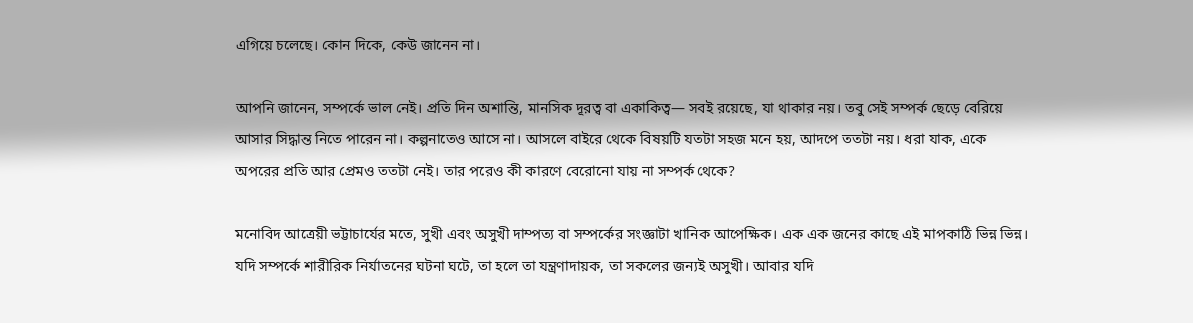এগিয়ে চলেছে। কোন দিকে, কেউ জানেন না।

আপনি জানেন, সম্পর্কে ভাল নেই। প্রতি দিন অশান্তি, মানসিক দূরত্ব বা একাকিত্ব— সবই রয়েছে, যা থাকার নয়। তবু সেই সম্পর্ক ছেড়ে বেরিয়ে আসার সিদ্ধান্ত নিতে পারেন না। কল্পনাতেও আসে না। আসলে বাইরে থেকে বিষয়টি যতটা সহজ মনে হয়, আদপে ততটা নয়। ধরা যাক, একে অপরের প্রতি আর প্রেমও ততটা নেই। তার পরেও কী কারণে বেরোনো যায় না সম্পর্ক থেকে?

মনোবিদ আত্রেয়ী ভট্টাচার্যের মতে, সুখী এবং অসুখী দাম্পত্য বা সম্পর্কের সংজ্ঞাটা খানিক আপেক্ষিক। এক এক জনের কাছে এই মাপকাঠি ভিন্ন ভিন্ন। যদি সম্পর্কে শারীরিক নির্যাতনের ঘটনা ঘটে, তা হলে তা যন্ত্রণাদায়ক, তা সকলের জন্যই অসুখী। আবার যদি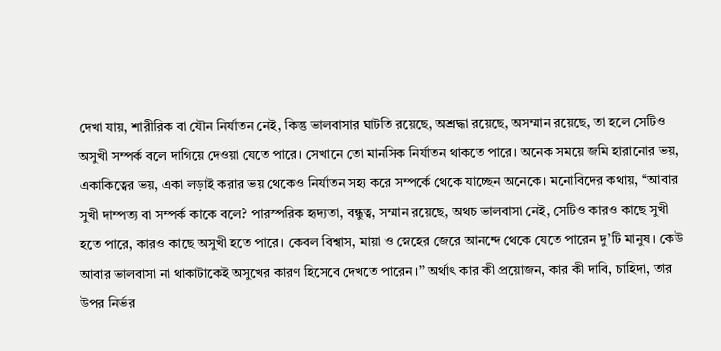দেখা যায়, শারীরিক বা যৌন নির্যাতন নেই, কিন্তু ভালবাসার ঘাটতি রয়েছে, অশ্রদ্ধা রয়েছে, অসম্মান রয়েছে, তা হলে সেটিও অসুখী সম্পর্ক বলে দাগিয়ে দেওয়া যেতে পারে। সেখানে তো মানসিক নির্যাতন থাকতে পারে। অনেক সময়ে জমি হারানোর ভয়, একাকিত্বের ভয়, একা লড়াই করার ভয় থেকেও নির্যাতন সহ্য করে সম্পর্কে থেকে যাচ্ছেন অনেকে। মনোবিদের কথায়, ‘‘আবার সুখী দাম্পত্য বা সম্পর্ক কাকে বলে? পারস্পরিক হৃদ্যতা, বন্ধুত্ব, সম্মান রয়েছে, অথচ ভালবাসা নেই, সেটিও কারও কাছে সুখী হতে পারে, কারও কাছে অসুখী হতে পারে। কেবল বিশ্বাস, মায়া ও স্নেহের জেরে আনন্দে থেকে যেতে পারেন দু’টি মানুষ। কেউ আবার ভালবাসা না থাকাটাকেই অসুখের কারণ হিসেবে দেখতে পারেন।’’ অর্থাৎ কার কী প্রয়োজন, কার কী দাবি, চাহিদা, তার উপর নির্ভর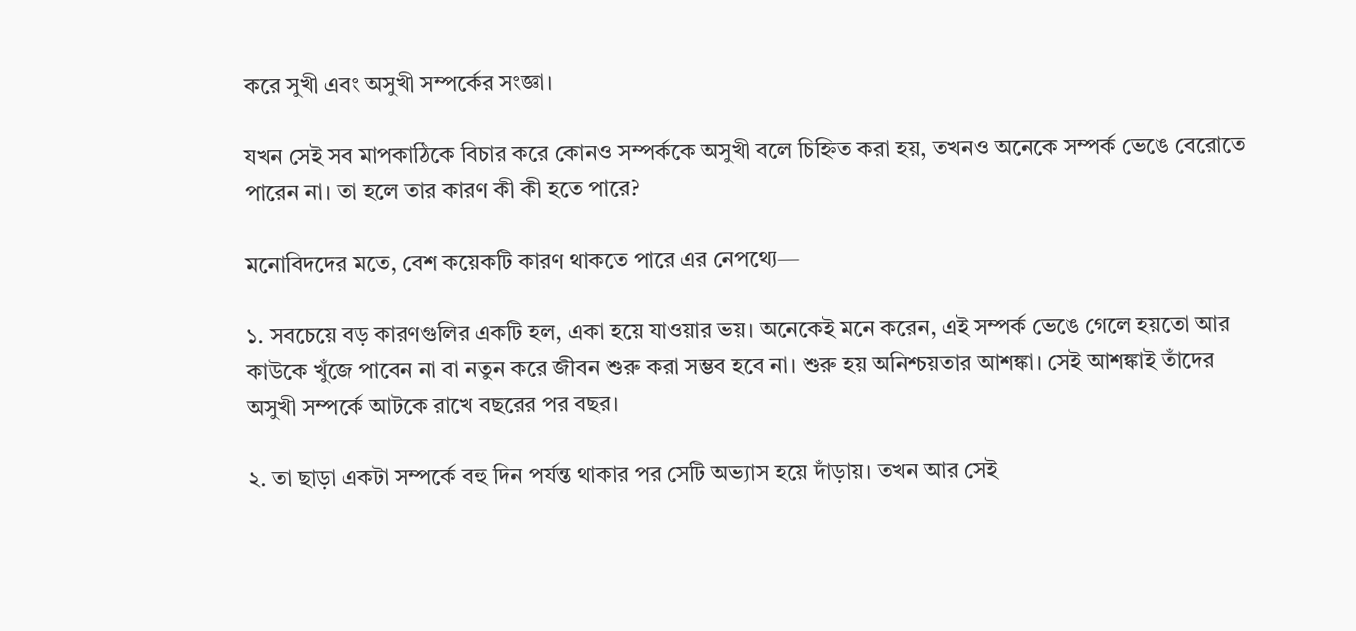করে সুখী এবং অসুখী সম্পর্কের সংজ্ঞা।

যখন সেই সব মাপকাঠিকে বিচার করে কোনও সম্পর্ককে অসুখী বলে চিহ্নিত করা হয়, তখনও অনেকে সম্পর্ক ভেঙে বেরোতে পারেন না। তা হলে তার কারণ কী কী হতে পারে?

মনোবিদদের মতে, বেশ কয়েকটি কারণ থাকতে পারে এর নেপথ্যে—

১. সবচেয়ে বড় কারণগুলির একটি হল, একা হয়ে যাওয়ার ভয়। অনেকেই মনে করেন, এই সম্পর্ক ভেঙে গেলে হয়তো আর কাউকে খুঁজে পাবেন না বা নতুন করে জীবন শুরু করা সম্ভব হবে না। শুরু হয় অনিশ্চয়তার আশঙ্কা। সেই আশঙ্কাই তাঁদের অসুখী সম্পর্কে আটকে রাখে বছরের পর বছর।

২. তা ছাড়া একটা সম্পর্কে বহু দিন পর্যন্ত থাকার পর সেটি অভ্যাস হয়ে দাঁড়ায়। তখন আর সেই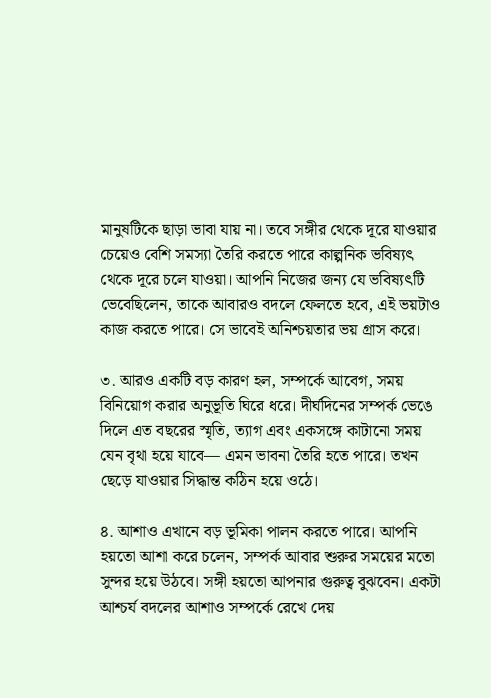মানুষটিকে ছাড়া ভাবা যায় না। তবে সঙ্গীর থেকে দূরে যাওয়ার চেয়েও বেশি সমস্যা তৈরি করতে পারে কাল্পনিক ভবিষ্যৎ থেকে দূরে চলে যাওয়া। আপনি নিজের জন্য যে ভবিষ্যৎটি ভেবেছিলেন, তাকে আবারও বদলে ফেলতে হবে, এই ভয়টাও কাজ করতে পারে। সে ভাবেই অনিশ্চয়তার ভয় গ্রাস করে।

৩. আরও একটি বড় কারণ হল, সম্পর্কে আবেগ, সময় বিনিয়োগ করার অনুভূতি ঘিরে ধরে। দীর্ঘদিনের সম্পর্ক ভেঙে দিলে এত বছরের স্মৃতি, ত্যাগ এবং একসঙ্গে কাটানো সময় যেন বৃথা হয়ে যাবে— এমন ভাবনা তৈরি হতে পারে। তখন ছেড়ে যাওয়ার সিদ্ধান্ত কঠিন হয়ে ওঠে।

৪. আশাও এখানে বড় ভূমিকা পালন করতে পারে। আপনি হয়তো আশা করে চলেন, সম্পর্ক আবার শুরুর সময়ের মতো সুন্দর হয়ে উঠবে। সঙ্গী হয়তো আপনার গুরুত্ব বুঝবেন। একটা আশ্চর্য বদলের আশাও সম্পর্কে রেখে দেয়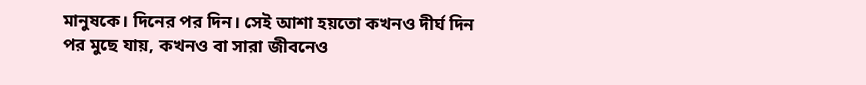মানুষকে। দিনের পর দিন। সেই আশা হয়তো কখনও দীর্ঘ দিন পর মুছে যায়, কখনও বা সারা জীবনেও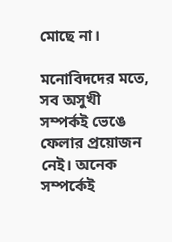মোছে না।

মনোবিদদের মতে, সব অসুখী সম্পর্কই ভেঙে ফেলার প্রয়োজন নেই। অনেক সম্পর্কেই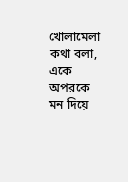খোলামেলা কথা বলা, একে অপরকে মন দিয়ে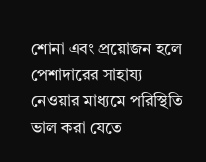শোনা এবং প্রয়োজন হলে পেশাদারের সাহায্য নেওয়ার মাধ্যমে পরিস্থিতি ভাল করা যেতে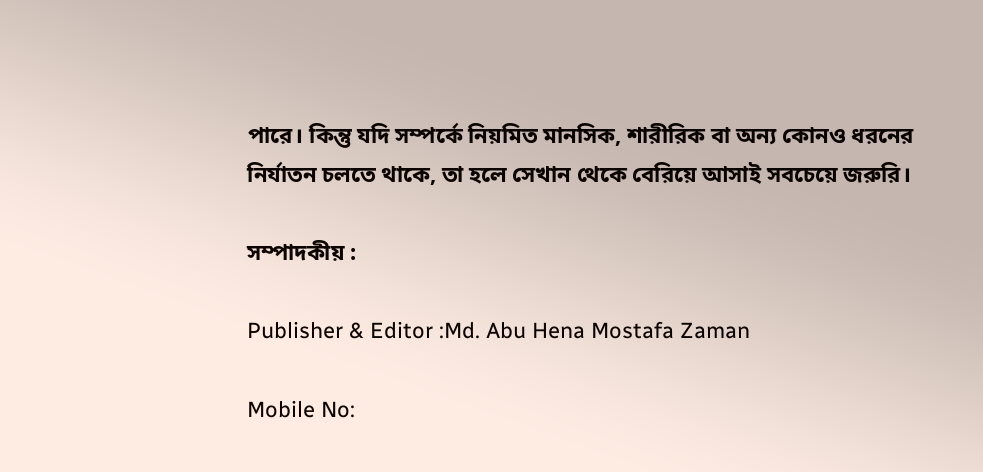পারে। কিন্তু যদি সম্পর্কে নিয়মিত মানসিক, শারীরিক বা অন্য কোনও ধরনের নির্যাতন চলতে থাকে, তা হলে সেখান থেকে বেরিয়ে আসাই সবচেয়ে জরুরি।

সম্পাদকীয় :

Publisher & Editor :Md. Abu Hena Mostafa Zaman

Mobile No: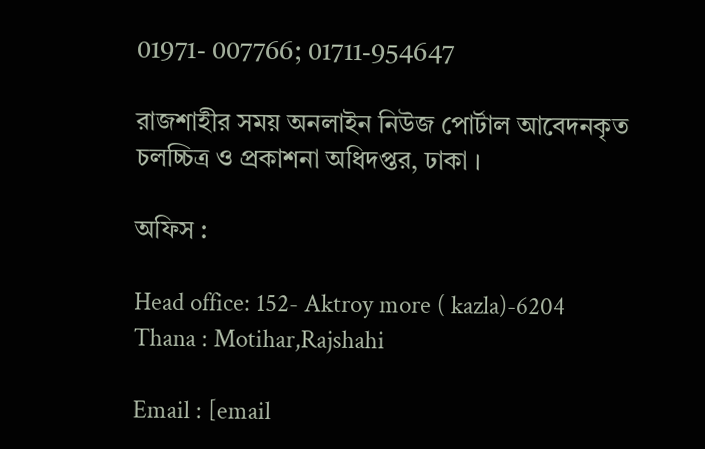01971- 007766; 01711-954647

রাজশাহীর সময় অনলাইন নিউজ পোর্টাল আবেদনকৃত চলচ্চিত্র ও প্রকাশনা অধিদপ্তর, ঢাকা ।

অফিস :

Head office: 152- Aktroy more ( kazla)-6204 Thana : Motihar,Rajshahi

Email : [email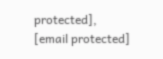protected],                    [email protected]